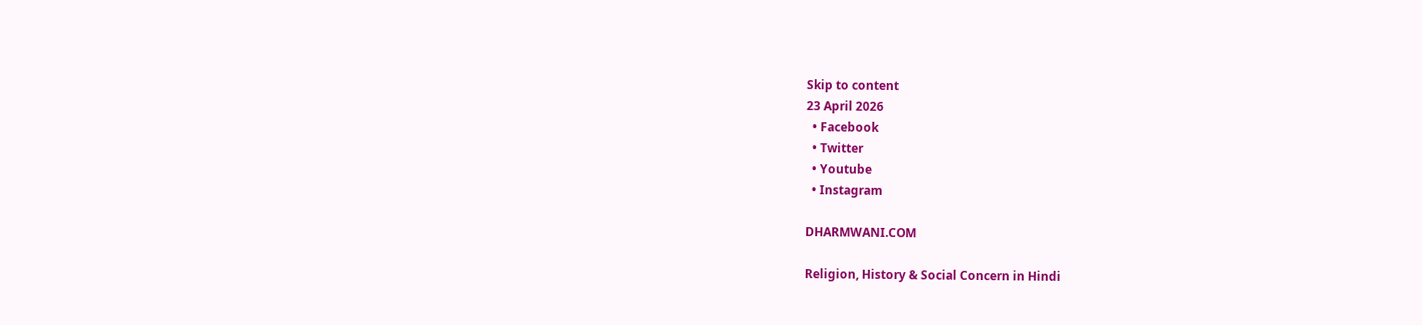Skip to content
23 April 2026
  • Facebook
  • Twitter
  • Youtube
  • Instagram

DHARMWANI.COM

Religion, History & Social Concern in Hindi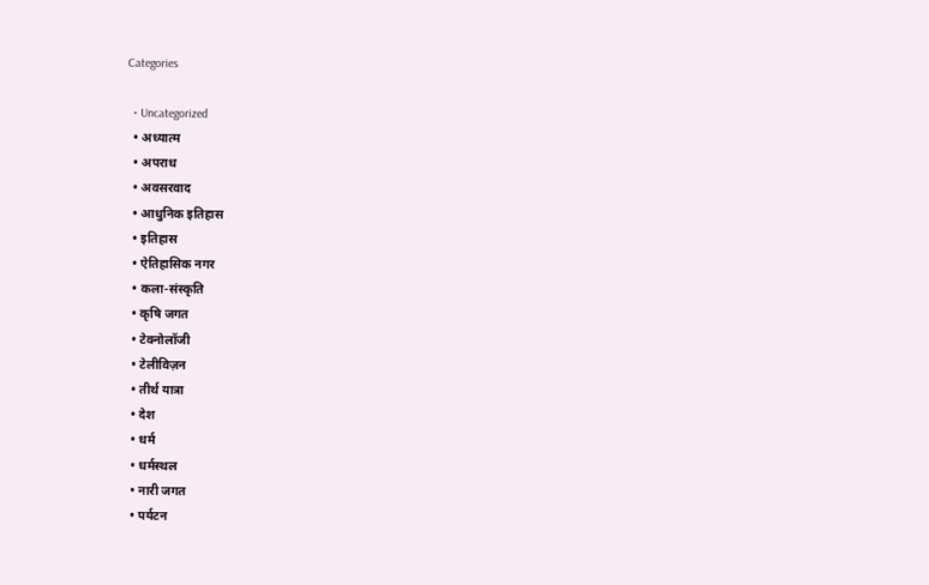Categories

  • Uncategorized
  • अध्यात्म
  • अपराध
  • अवसरवाद
  • आधुनिक इतिहास
  • इतिहास
  • ऐतिहासिक नगर
  • कला-संस्कृति
  • कृषि जगत
  • टेक्नोलॉजी
  • टेलीविज़न
  • तीर्थ यात्रा
  • देश
  • धर्म
  • धर्मस्थल
  • नारी जगत
  • पर्यटन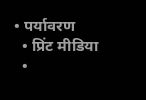• पर्यावरण
  • प्रिंट मीडिया
  •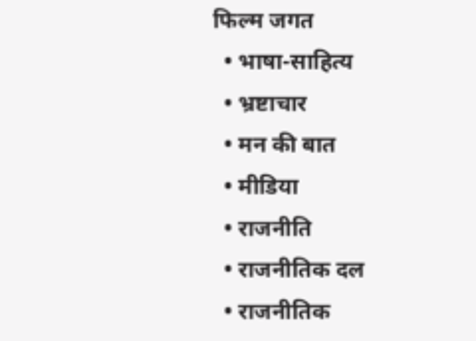फिल्म जगत
  • भाषा-साहित्य
  • भ्रष्टाचार
  • मन की बात
  • मीडिया
  • राजनीति
  • राजनीतिक दल
  • राजनीतिक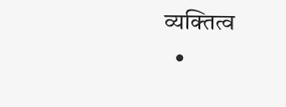व्यक्तित्व
  •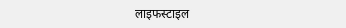लाइफस्टाइल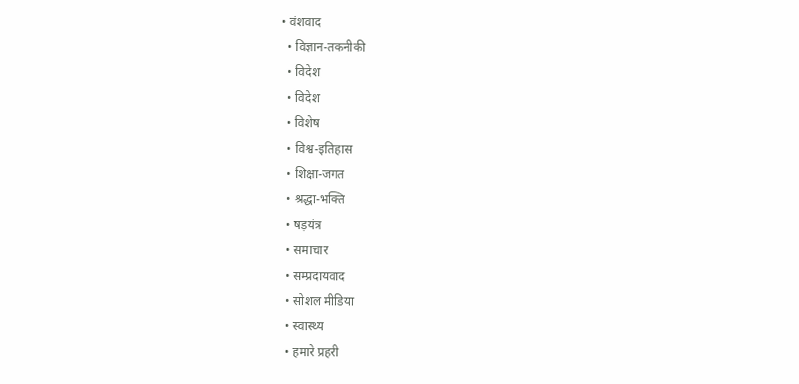• वंशवाद
  • विज्ञान-तकनीकी
  • विदेश
  • विदेश
  • विशेष
  • विश्व-इतिहास
  • शिक्षा-जगत
  • श्रद्धा-भक्ति
  • षड़यंत्र
  • समाचार
  • सम्प्रदायवाद
  • सोशल मीडिया
  • स्वास्थ्य
  • हमारे प्रहरी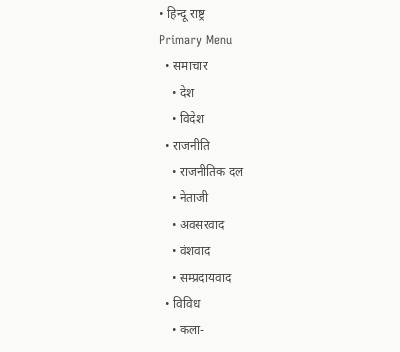• हिन्दू राष्ट्र
Primary Menu
  • समाचार
    • देश
    • विदेश
  • राजनीति
    • राजनीतिक दल
    • नेताजी
    • अवसरवाद
    • वंशवाद
    • सम्प्रदायवाद
  • विविध
    • कला-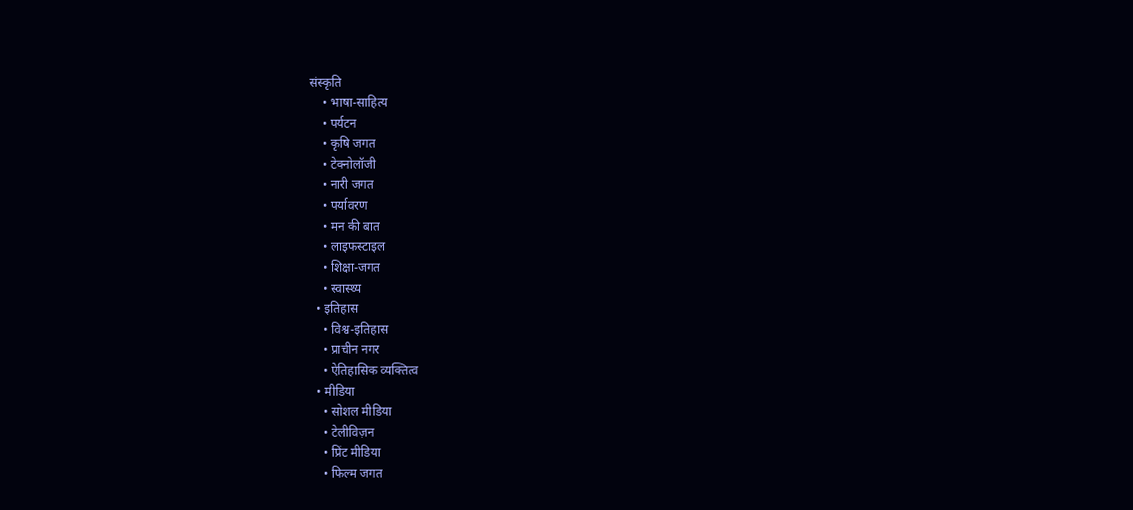संस्कृति
    • भाषा-साहित्य
    • पर्यटन
    • कृषि जगत
    • टेक्नोलॉजी
    • नारी जगत
    • पर्यावरण
    • मन की बात
    • लाइफस्टाइल
    • शिक्षा-जगत
    • स्वास्थ्य
  • इतिहास
    • विश्व-इतिहास
    • प्राचीन नगर
    • ऐतिहासिक व्यक्तित्व
  • मीडिया
    • सोशल मीडिया
    • टेलीविज़न
    • प्रिंट मीडिया
    • फिल्म जगत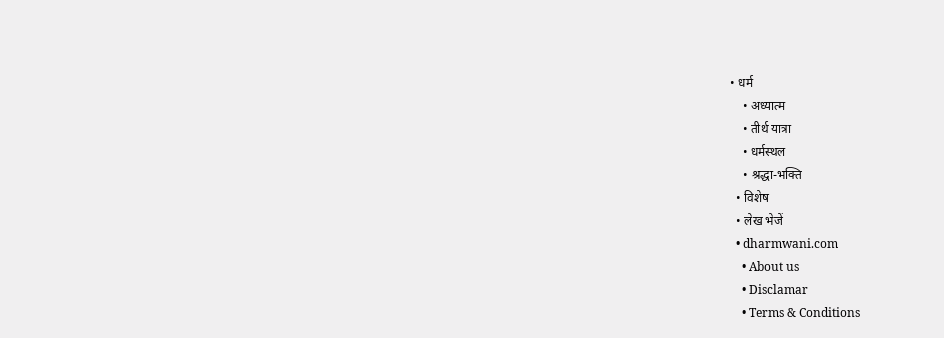• धर्म
    • अध्यात्म
    • तीर्थ यात्रा
    • धर्मस्थल
    • श्रद्धा-भक्ति
  • विशेष
  • लेख भेजें
  • dharmwani.com
    • About us
    • Disclamar
    • Terms & Conditions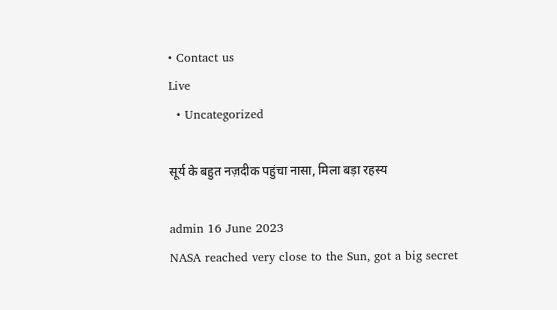• Contact us
Live
  • Uncategorized

सूर्य के बहुत नज़दीक पहुंचा नासा, मिला बड़ा रहस्य

admin 16 June 2023
NASA reached very close to the Sun, got a big secret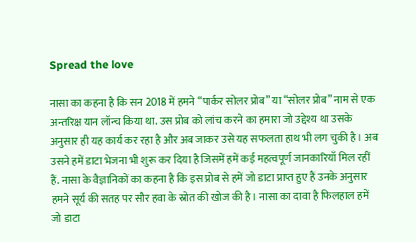Spread the love

नासा का कहना है कि सन 2018 में हमने “पार्कर सोलर प्रोब” या “सोलर प्रोब” नाम से एक अन्तरिक्ष यान लॉन्च किया था. उस प्रोब को लांच करने का हमारा जो उद्देश्य था उसके अनुसार ही यह कार्य कर रहा है और अब जाकर उसे यह सफलता हाथ भी लग चुकी है। अब उसने हमें डाटा भेजना भी शुरू कर दिया है जिसमें हमें कई महत्वपूर्ण जानकारियाँ मिल रहीं हैं. नासा के वैज्ञानिकों का कहना है कि इस प्रोब से हमें जो डाटा प्राप्त हुए हैं उनके अनुसार हमने सूर्य की सतह पर सौर हवा के स्रोत की खोज की है। नासा का दावा है फिलहाल हमें जो डाटा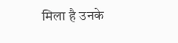मिला है उनके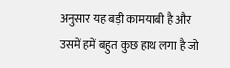अनुसार यह बड़ी कामयाबी है और उसमें हमें बहुत कुछ हाथ लगा है जो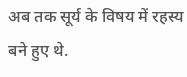अब तक सूर्य के विषय में रहस्य बने हुए थे.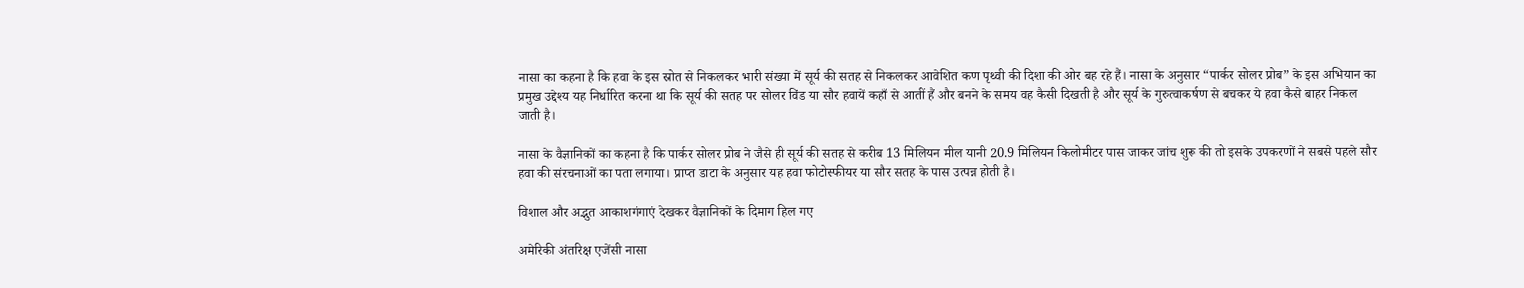नासा का कहना है कि हवा के इस स्रोत से निकलकर भारी संख्या में सूर्य की सतह से निकलकर आवेशित कण पृथ्वी की दिशा की ओर बह रहे हैं। नासा के अनुसार “पार्कर सोलर प्रोब” के इस अभियान का प्रमुख उद्देश्य यह निर्धारित करना था कि सूर्य की सतह पर सोलर विंड या सौर हवायें कहाँ से आतीं हैं और बनने के समय वह कैसी दिखती है और सूर्य के गुरुत्वाकर्षण से बचकर ये हवा कैसे बाहर निकल जाती है।

नासा के वैज्ञानिकों का कहना है कि पार्कर सोलर प्रोब ने जैसे ही सूर्य की सतह से करीब 13 मिलियन मील यानी 20.9 मिलियन किलोमीटर पास जाकर जांच शुरू की तो इसके उपकरणों ने सबसे पहले सौर हवा की संरचनाओं का पता लगाया। प्राप्त डाटा के अनुसार यह हवा फोटोस्फीयर या सौर सतह के पास उत्पन्न होती है।

विशाल और अद्भुत आकाशगंगाएं देखकर वैज्ञानिकों के दिमाग हिल गए

अमेरिकी अंतरिक्ष एजेंसी नासा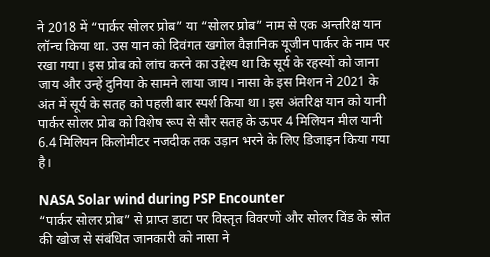ने 2018 में “पार्कर सोलर प्रोब” या “सोलर प्रोब” नाम से एक अन्तरिक्ष यान लॉन्च किया था. उस यान को दिवंगत खगोल वैज्ञानिक यूजीन पार्कर के नाम पर रखा गया। इस प्रोब को लांच करने का उद्देश्य था कि सूर्य के रहस्यों को जाना जाय और उन्हें दुनिया के सामने लाया जाय। नासा के इस मिशन ने 2021 के अंत में सूर्य के सतह को पहली बार स्पर्श किया था। इस अंतरिक्ष यान को यानी पार्कर सोलर प्रोब को विशेष रूप से सौर सतह के ऊपर 4 मिलियन मील यानी 6.4 मिलियन किलोमीटर नजदीक तक उड़ान भरने के लिए डिजाइन किया गया है।

NASA Solar wind during PSP Encounter
“पार्कर सोलर प्रोब” से प्राप्त डाटा पर विस्तृत विवरणों और सोलर विंड के स्रोत की खोज से संबंधित जानकारी को नासा ने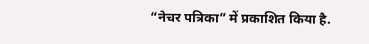“नेचर पत्रिका” में प्रकाशित किया है.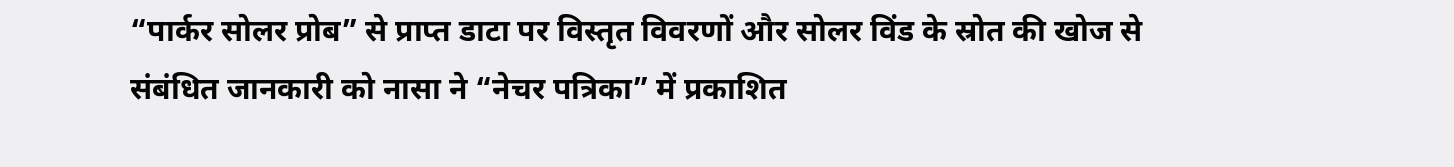“पार्कर सोलर प्रोब” से प्राप्त डाटा पर विस्तृत विवरणों और सोलर विंड के स्रोत की खोज से संबंधित जानकारी को नासा ने “नेचर पत्रिका” में प्रकाशित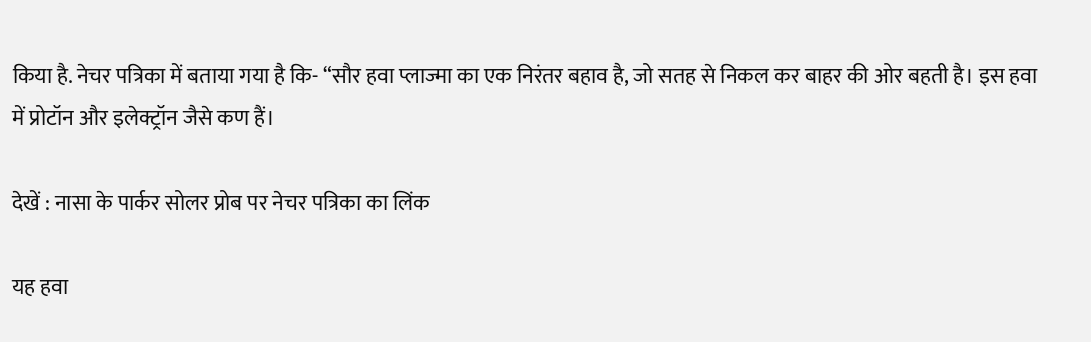किया है. नेचर पत्रिका में बताया गया है कि- “सौर हवा प्लाज्मा का एक निरंतर बहाव है, जो सतह से निकल कर बाहर की ओर बहती है। इस हवा में प्रोटॉन और इलेक्ट्रॉन जैसे कण हैं।

देखें : नासा के पार्कर सोलर प्रोब पर नेचर पत्रिका का लिंक

यह हवा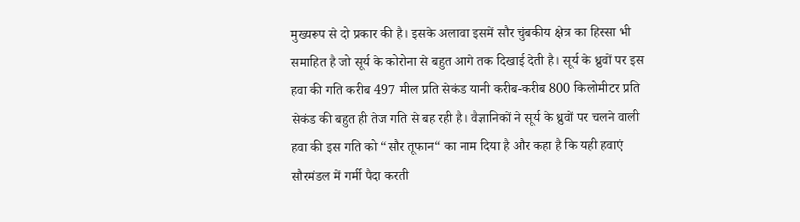मुख्यरूप से दो प्रकार की है। इसके अलावा इसमें सौर चुंबकीय क्षेत्र का हिस्सा भी समाहित है जो सूर्य के कोरोना से बहुत आगे तक दिखाई देती है। सूर्य के ध्रुवों पर इस हवा की गति करीब 497 मील प्रति सेकंड यानी करीब-करीब 800 किलोमीटर प्रति सेकंड की बहुत ही तेज गति से बह रही है। वैज्ञानिकों ने सूर्य के ध्रुवों पर चलने वाली हवा की इस गति को “सौर तूफान“ का नाम दिया है और कहा है कि यही हवाएं सौरमंडल में गर्मी पैदा करती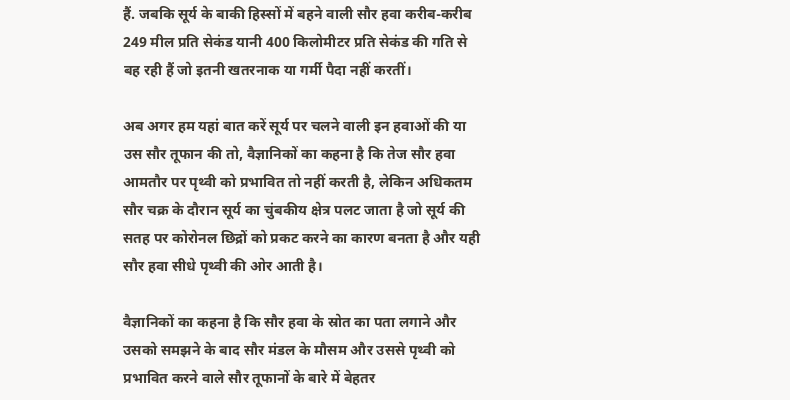हैं. जबकि सूर्य के बाकी हिस्सों में बहने वाली सौर हवा करीब-करीब 249 मील प्रति सेकंड यानी 400 किलोमीटर प्रति सेकंड की गति से बह रही हैं जो इतनी खतरनाक या गर्मी पैदा नहीं करतीं।

अब अगर हम यहां बात करें सूर्य पर चलने वाली इन हवाओं की या उस सौर तूफान की तो, वैज्ञानिकों का कहना है कि तेज सौर हवा आमतौर पर पृथ्वी को प्रभावित तो नहीं करती है, लेकिन अधिकतम सौर चक्र के दौरान सूर्य का चुंबकीय क्षेत्र पलट जाता है जो सूर्य की सतह पर कोरोनल छिद्रों को प्रकट करने का कारण बनता है और यही सौर हवा सीधे पृथ्वी की ओर आती है।

वैज्ञानिकों का कहना है कि सौर हवा के स्रोत का पता लगाने और उसको समझने के बाद सौर मंडल के मौसम और उससे पृथ्वी को प्रभावित करने वाले सौर तूफानों के बारे में बेहतर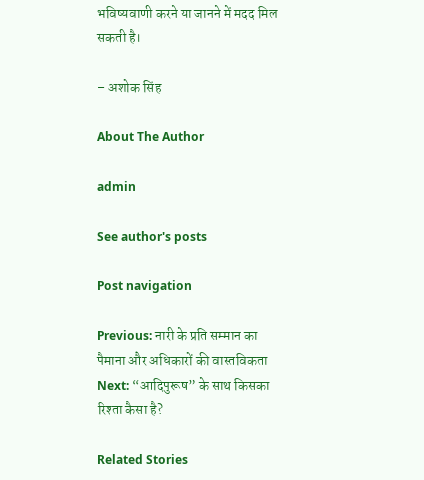भविष्यवाणी करने या जानने में मदद मिल सकती है।

– अशोक सिंह

About The Author

admin

See author's posts

Post navigation

Previous: नारी के प्रति सम्मान का पैमाना और अधिकारों की वास्तविकता
Next: “आदिपुरूष” के साथ किसका रिश्ता कैसा है?

Related Stories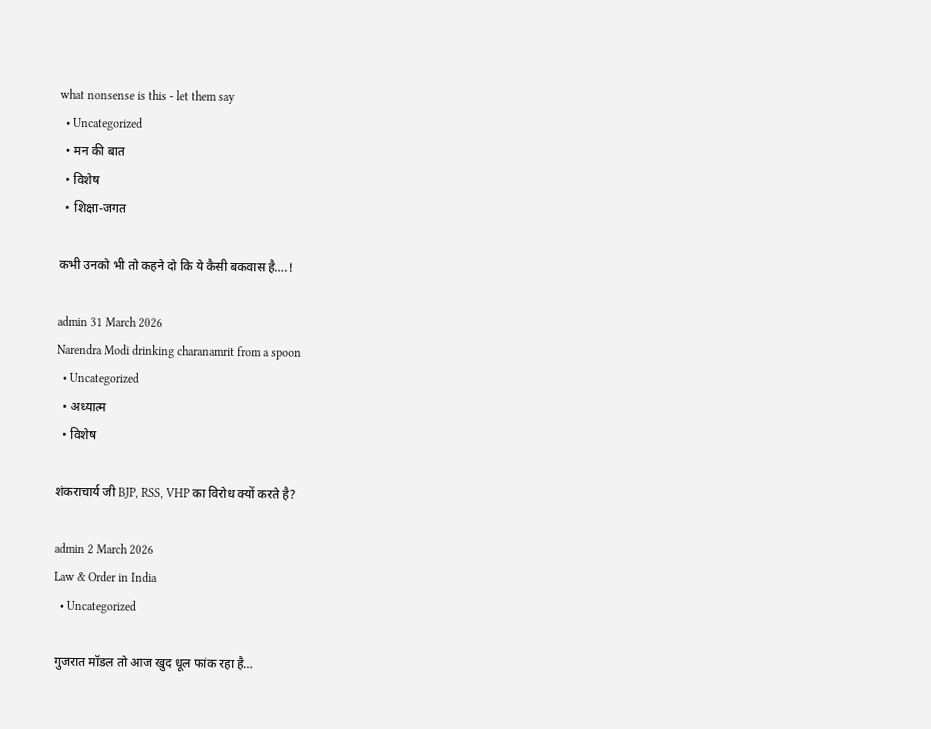what nonsense is this - let them say
  • Uncategorized
  • मन की बात
  • विशेष
  • शिक्षा-जगत

कभी उनको भी तो कहने दो कि ये कैसी बकवास है….!

admin 31 March 2026
Narendra Modi drinking charanamrit from a spoon
  • Uncategorized
  • अध्यात्म
  • विशेष

शंकराचार्य जी BJP, RSS, VHP का विरोध क्यों करते है?

admin 2 March 2026
Law & Order in India
  • Uncategorized

गुजरात मॉडल तो आज खुद धूल फांक रहा है…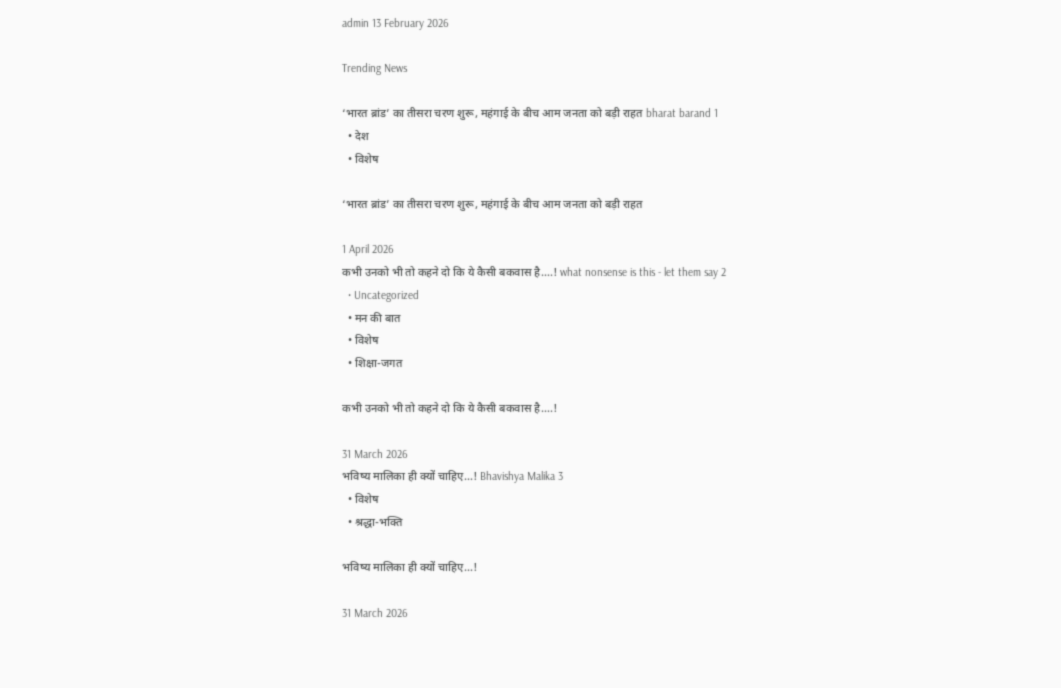admin 13 February 2026

Trending News

‘भारत ब्रांड’ का तीसरा चरण शुरू, महंगाई के बीच आम जनता को बड़ी राहत bharat barand 1
  • देश
  • विशेष

‘भारत ब्रांड’ का तीसरा चरण शुरू, महंगाई के बीच आम जनता को बड़ी राहत

1 April 2026
कभी उनको भी तो कहने दो कि ये कैसी बकवास है….! what nonsense is this - let them say 2
  • Uncategorized
  • मन की बात
  • विशेष
  • शिक्षा-जगत

कभी उनको भी तो कहने दो कि ये कैसी बकवास है….!

31 March 2026
भविष्य मालिका ही क्यों चाहिए…! Bhavishya Malika 3
  • विशेष
  • श्रद्धा-भक्ति

भविष्य मालिका ही क्यों चाहिए…!

31 March 2026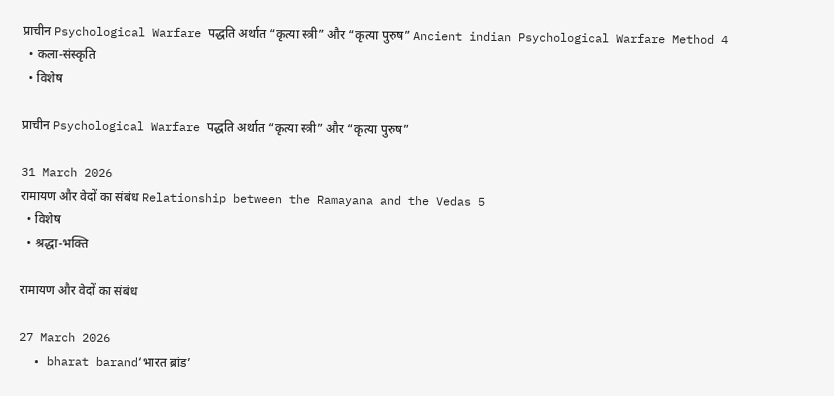प्राचीन Psychological Warfare पद्धति अर्थात “कृत्या स्त्री” और “कृत्या पुरुष” Ancient indian Psychological Warfare Method 4
  • कला-संस्कृति
  • विशेष

प्राचीन Psychological Warfare पद्धति अर्थात “कृत्या स्त्री” और “कृत्या पुरुष”

31 March 2026
रामायण और वेदों का संबंध Relationship between the Ramayana and the Vedas 5
  • विशेष
  • श्रद्धा-भक्ति

रामायण और वेदों का संबंध

27 March 2026
  • bharat barand‘भारत ब्रांड’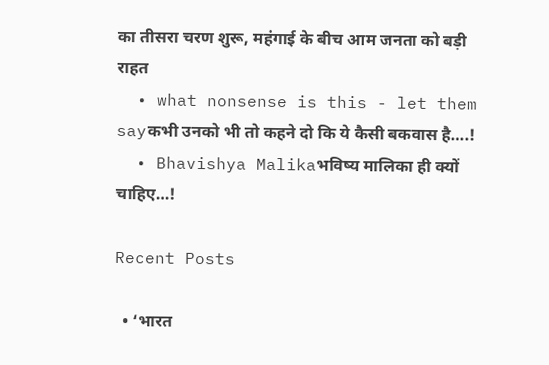का तीसरा चरण शुरू, महंगाई के बीच आम जनता को बड़ी राहत
  • what nonsense is this - let them sayकभी उनको भी तो कहने दो कि ये कैसी बकवास है….!
  • Bhavishya Malikaभविष्य मालिका ही क्यों चाहिए…!

Recent Posts

  • ‘भारत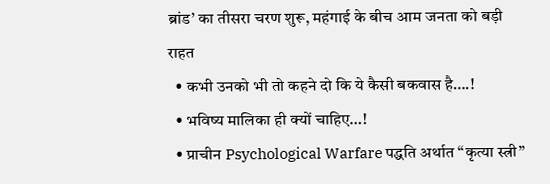ब्रांड’ का तीसरा चरण शुरू, महंगाई के बीच आम जनता को बड़ी राहत
  • कभी उनको भी तो कहने दो कि ये कैसी बकवास है….!
  • भविष्य मालिका ही क्यों चाहिए…!
  • प्राचीन Psychological Warfare पद्धति अर्थात “कृत्या स्त्री”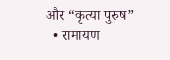और “कृत्या पुरुष”
  • रामायण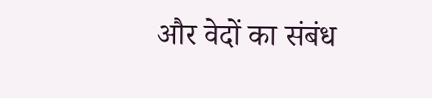और वेदों का संबंध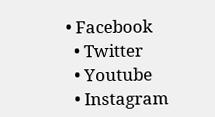• Facebook
  • Twitter
  • Youtube
  • Instagram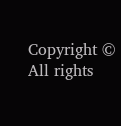Copyright © All rights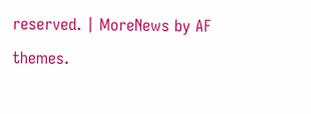reserved. | MoreNews by AF themes.